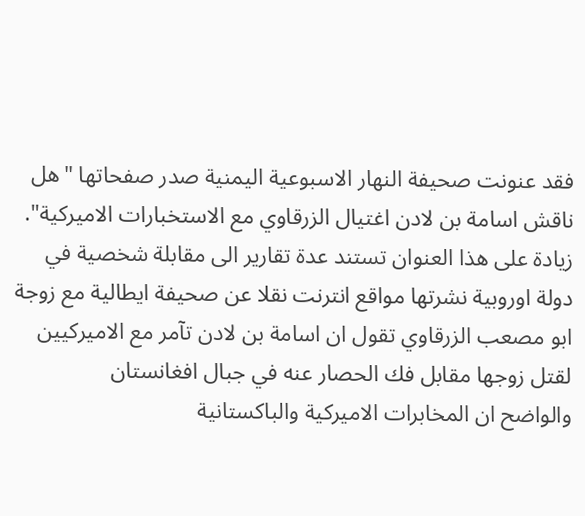فقد عنونت صحيفة النهار الاسبوعية اليمنية صدر صفحاتها "هل ناقش اسامة بن لادن اغتيال الزرقاوي مع الاستخبارات الاميركية".
زيادة على هذا العنوان تستند عدة تقارير الى مقابلة شخصية في دولة اوروبية نشرتها مواقع انترنت نقلا عن صحيفة ايطالية مع زوجة ابو مصعب الزرقاوي تقول ان اسامة بن لادن تآمر مع الاميركيين لقتل زوجها مقابل فك الحصار عنه في جبال افغانستان
والواضح ان المخابرات الاميركية والباكستانية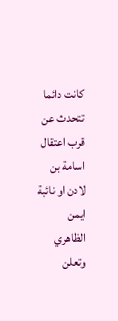كانت دائما تتحدث عن قرب اعتقال اسامة بن لادن او نائبة ايمن الظاهري وتعلن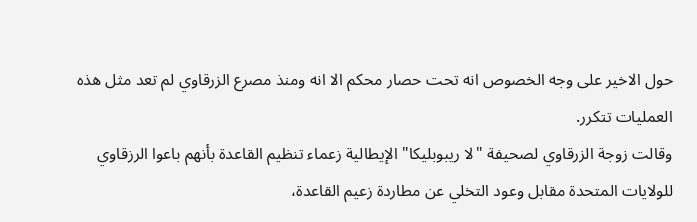حول الاخير على وجه الخصوص انه تحت حصار محكم الا انه ومنذ مصرع الزرقاوي لم تعد مثل هذه العمليات تتكرر.
وقالت زوجة الزرقاوي لصحيفة "لا ريبوبليكا" الإيطالية زعماء تنظيم القاعدة بأنهم باعوا الرزقاوي للولايات المتحدة مقابل وعود التخلي عن مطاردة زعيم القاعدة،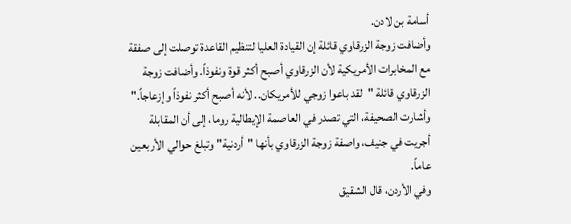أسامة بن لادن.
وأضافت زوجة الزرقاوي قائلة إن القيادة العليا لتنظيم القاعدة توصلت إلى صفقة مع المخابرات الأمريكية لأن الزرقاوي أصبح أكثر قوة ونفوذاً. وأضافت زوجة الزرقاوي قائلة "لقد باعوا زوجي للأمريكان.. لأنه أصبح أكثر نفوذاً وإزعاجاً."
وأشارت الصحيفة، التي تصدر في العاصمة الإيطالية روما، إلى أن المقابلة أجريت في جنيف، واصفة زوجة الزرقاوي بأنها "أردنية" وتبلغ حوالي الأربعين عاماً.
وفي الأردن، قال الشقيق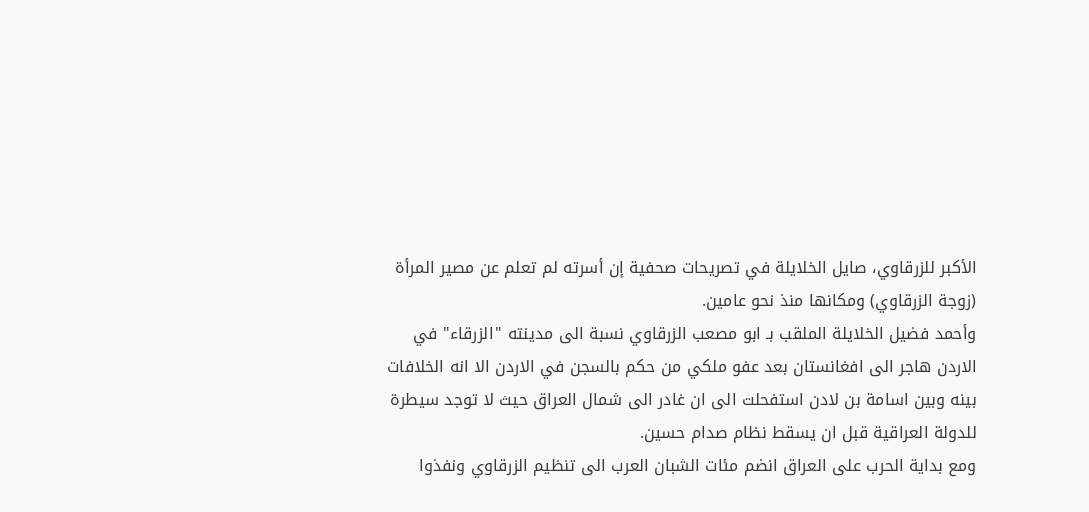الأكبر للزرقاوي، صايل الخلايلة في تصريحات صحفية إن أسرته لم تعلم عن مصير المرأة (زوجة الزرقاوي) ومكانها منذ نحو عامين.
وأحمد فضيل الخلايلة الملقب بـ ابو مصعب الزرقاوي نسبة الى مدينته "الزرقاء" في الاردن هاجر الى افغانستان بعد عفو ملكي من حكم بالسجن في الاردن الا انه الخلافات بينه وبين اسامة بن لادن استفحلت الى ان غادر الى شمال العراق حيث لا توجد سيطرة للدولة العراقية قبل ان يسقط نظام صدام حسين.
ومع بداية الحرب على العراق انضم مئات الشبان العرب الى تنظيم الزرقاوي ونفذوا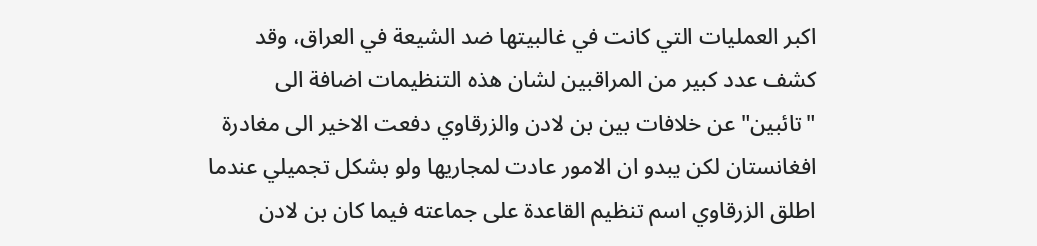اكبر العمليات التي كانت في غالبيتها ضد الشيعة في العراق، وقد كشف عدد كبير من المراقبين لشان هذه التنظيمات اضافة الى "تائبين" عن خلافات بين بن لادن والزرقاوي دفعت الاخير الى مغادرة افغانستان لكن يبدو ان الامور عادت لمجاريها ولو بشكل تجميلي عندما اطلق الزرقاوي اسم تنظيم القاعدة على جماعته فيما كان بن لادن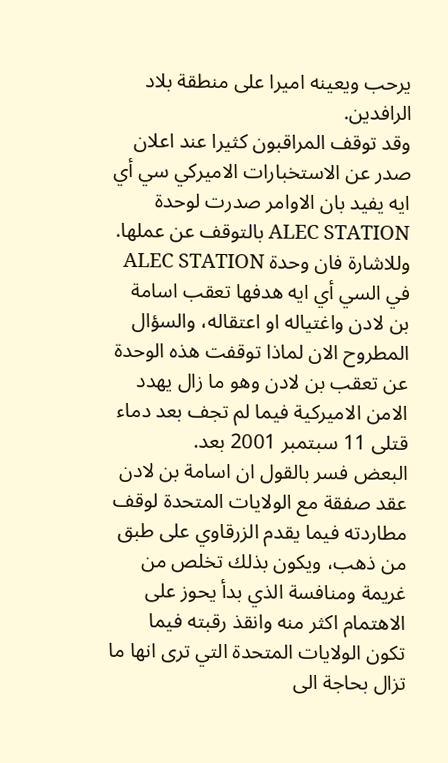يرحب ويعينه اميرا على منطقة بلاد الرافدين.
وقد توقف المراقبون كثيرا عند اعلان صدر عن الاستخبارات الاميركي سي أي ايه يفيد بان الاوامر صدرت لوحدة ALEC STATION بالتوقف عن عملها.
وللاشارة فان وحدة ALEC STATION في السي أي ايه هدفها تعقب اسامة بن لادن واغتياله او اعتقاله، والسؤال المطروح الان لماذا توقفت هذه الوحدة عن تعقب بن لادن وهو ما زال يهدد الامن الاميركية فيما لم تجف بعد دماء قتلى 11 سبتمبر 2001 بعد.
البعض فسر بالقول ان اسامة بن لادن عقد صفقة مع الولايات المتحدة لوقف مطاردته فيما يقدم الزرقاوي على طبق من ذهب، ويكون بذلك تخلص من غريمة ومنافسة الذي بدأ يحوز على الاهتمام اكثر منه وانقذ رقبته فيما تكون الولايات المتحدة التي ترى انها ما تزال بحاجة الى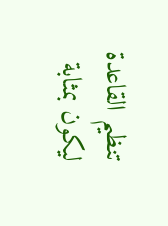تنظيم القاعدة ليكون بمثابة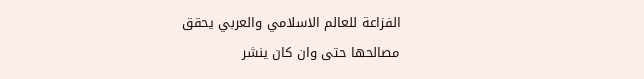الفزاعة للعالم الاسلامي والعربي يحقق مصالحها حتى وان كان ينشر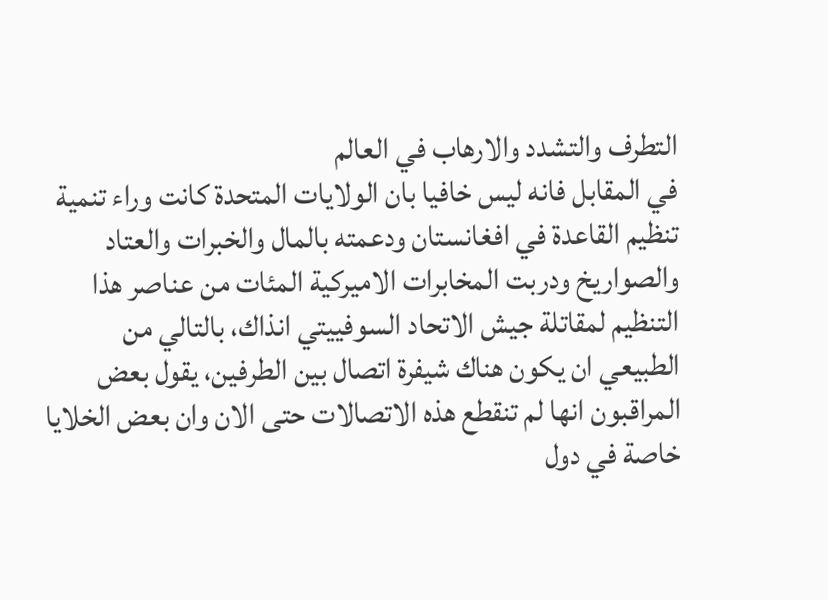التطرف والتشدد والارهاب في العالم
في المقابل فانه ليس خافيا بان الولايات المتحدة كانت وراء تنمية تنظيم القاعدة في افغانستان ودعمته بالمال والخبرات والعتاد والصواريخ ودربت المخابرات الاميركية المئات من عناصر هذا التنظيم لمقاتلة جيش الاتحاد السوفييتي انذاك، بالتالي من الطبيعي ان يكون هناك شيفرة اتصال بين الطرفين، يقول بعض المراقبون انها لم تنقطع هذه الاتصالات حتى الان وان بعض الخلايا خاصة في دول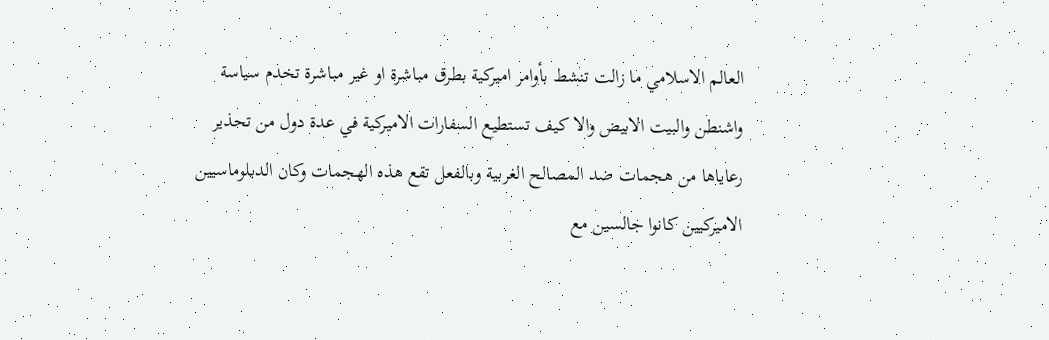العالم الاسلامي ما زالت تنشط بأوامر اميركية بطرق مباشرة او غير مباشرة تخدم سياسة واشنطن والبيت الابيض والا كيف تستطيع السفارات الاميركية في عدة دول من تحذير رعاياها من هجمات ضد المصالح الغربية وبالفعل تقع هذه الهجمات وكان الدبلوماسيين الاميركيين كانوا جالسين مع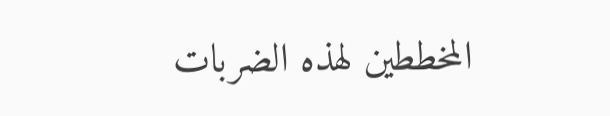المخططين لهذه الضربات